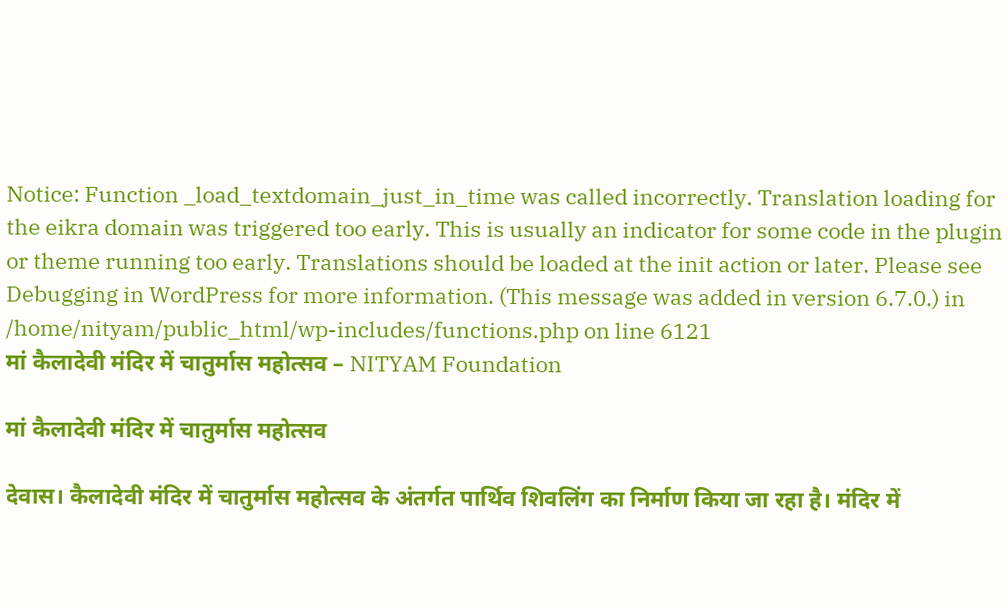Notice: Function _load_textdomain_just_in_time was called incorrectly. Translation loading for the eikra domain was triggered too early. This is usually an indicator for some code in the plugin or theme running too early. Translations should be loaded at the init action or later. Please see Debugging in WordPress for more information. (This message was added in version 6.7.0.) in /home/nityam/public_html/wp-includes/functions.php on line 6121
मां कैलादेवी मंदिर में चातुर्मास महोत्सव – NITYAM Foundation

मां कैलादेवी मंदिर में चातुर्मास महोत्सव

देवास। कैलादेवी मंदिर में चातुर्मास महोत्सव के अंतर्गत पार्थिव शिवलिंग का निर्माण किया जा रहा है। मंदिर में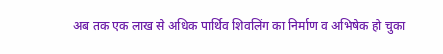अब तक एक लाख से अधिक पार्थिव शिवलिंग का निर्माण व अभिषेक हो चुका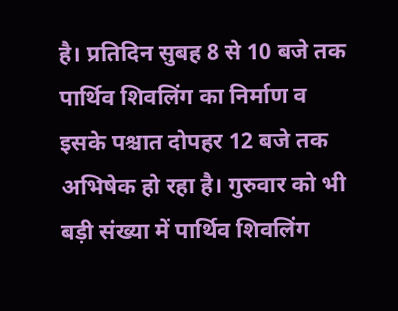है। प्रतिदिन सुबह 8 से 10 बजे तक पार्थिव शिवलिंग का निर्माण व इसके पश्चात दोपहर 12 बजे तक अभिषेक हो रहा है। गुरुवार को भी बड़ी संख्या में पार्थिव शिवलिंग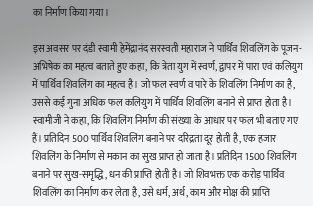का निर्माण किया गया।

इस अवसर पर दंडी स्वामी हेमेंद्रानंद सरस्वती महाराज ने पार्थिव शिवलिंग के पूजन-अभिषेक का महत्व बताते हुए कहा, कि त्रेता युग में स्वर्ण, द्वापर में पारा एवं कलियुग में पार्थिव शिवलिंग का महत्व है। जो फल स्वर्ण व पारे के शिवलिंग निर्माण का है, उससे कई गुना अधिक फल कलियुग में पार्थिव शिवलिंग बनाने से प्राप्त होता है। स्वामीजी ने कहा, कि शिवलिंग निर्माण की संख्या के आधार पर फल भी बताए गए हैं। प्रतिदिन 500 पार्थिव शिवलिंग बनाने पर दरिद्रता दूर होती है, एक हजार शिवलिंग के निर्माण से मकान का सुख प्राप्त हो जाता है। प्रतिदिन 1500 शिवलिंग बनाने पर सुख-समृद्धि, धन की प्राप्ति होती है। जो शिवभक्त एक करोड़ पार्थिव शिवलिंग का निर्माण कर लेता है, उसे धर्म, अर्थ, काम और मोक्ष की प्राप्ति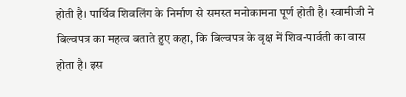होती है। पार्थिव शिवलिंग के निर्माण से समस्त मनोकामना पूर्ण होती है। स्वामीजी ने बिल्वपत्र का महत्व बताते हुए कहा, कि बिल्वपत्र के वृक्ष में शिव-पार्वती का वास होता है। इस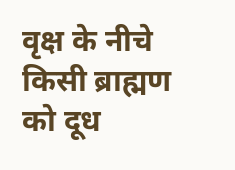वृक्ष के नीचे किसी ब्राह्मण को दूध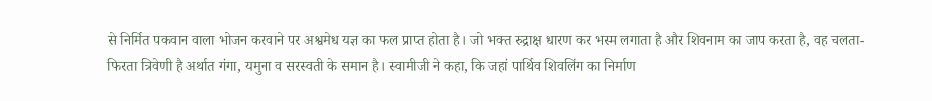से निर्मित पकवान वाला भोजन करवाने पर अश्वमेध यज्ञ का फल प्राप्त होता है। जो भक्त रुद्राक्ष धारण कर भस्म लगाता है और शिवनाम का जाप करता है, वह चलता-फिरता त्रिवेणी है अर्थात गंगा, यमुना व सरस्वती के समान है। स्वामीजी ने कहा, कि जहां पार्थिव शिवलिंग का निर्माण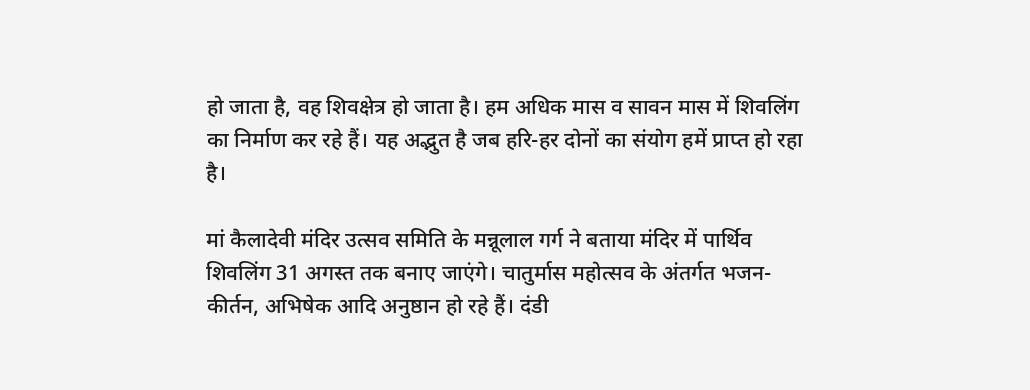हो जाता है, वह शिवक्षेत्र हो जाता है। हम अधिक मास व सावन मास में शिवलिंग का निर्माण कर रहे हैं। यह अद्भुत है जब हरि-हर दोनों का संयोग हमें प्राप्त हो रहा है।

मां कैलादेवी मंदिर उत्सव समिति के मन्नूलाल गर्ग ने बताया मंदिर में पार्थिव शिवलिंग 31 अगस्त तक बनाए जाएंगे। चातुर्मास महोत्सव के अंतर्गत भजन-कीर्तन, अभिषेक आदि अनुष्ठान हो रहे हैं। दंडी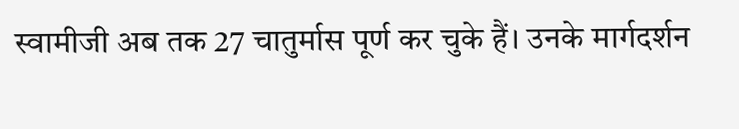स्वामीजी अब तक 27 चातुर्मास पूर्ण कर चुके हैं। उनके मार्गदर्शन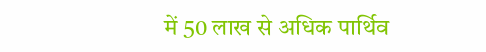में 50 लाख से अधिक पार्थिव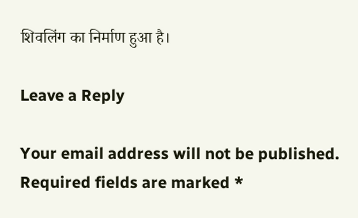शिवलिंग का निर्माण हुआ है।

Leave a Reply

Your email address will not be published. Required fields are marked *